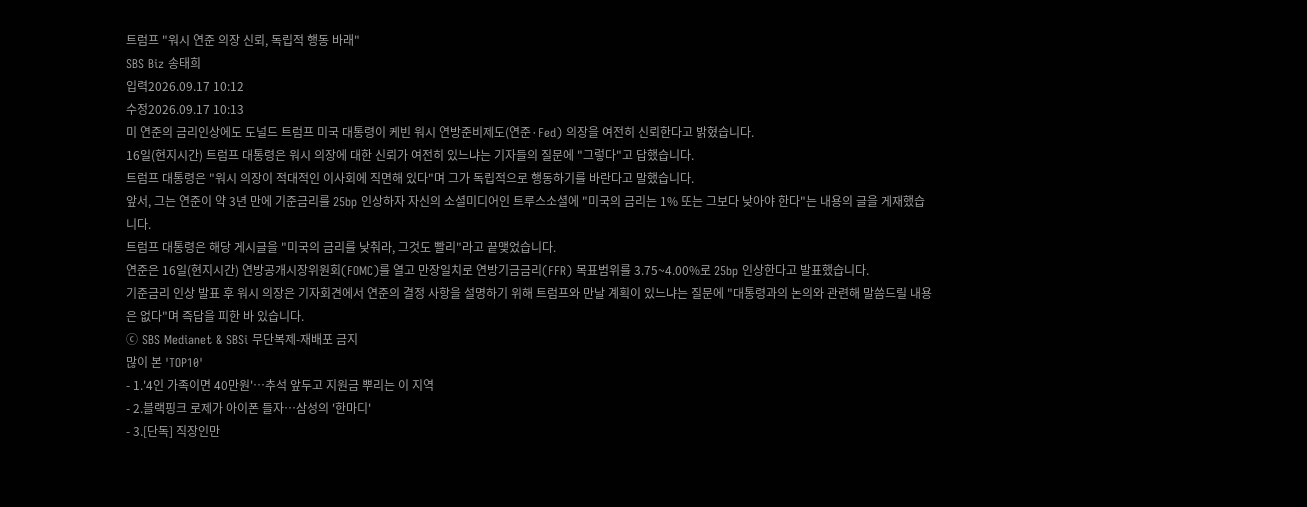트럼프 "워시 연준 의장 신뢰, 독립적 행동 바래"
SBS Biz 송태희
입력2026.09.17 10:12
수정2026.09.17 10:13
미 연준의 금리인상에도 도널드 트럼프 미국 대통령이 케빈 워시 연방준비제도(연준·Fed) 의장을 여전히 신뢰한다고 밝혔습니다.
16일(현지시간) 트럼프 대통령은 워시 의장에 대한 신뢰가 여전히 있느냐는 기자들의 질문에 "그렇다"고 답했습니다.
트럼프 대통령은 "워시 의장이 적대적인 이사회에 직면해 있다"며 그가 독립적으로 행동하기를 바란다고 말했습니다.
앞서, 그는 연준이 약 3년 만에 기준금리를 25bp 인상하자 자신의 소셜미디어인 트루스소셜에 "미국의 금리는 1% 또는 그보다 낮아야 한다"는 내용의 글을 게재했습니다.
트럼프 대통령은 해당 게시글을 "미국의 금리를 낮춰라, 그것도 빨리"라고 끝맺었습니다.
연준은 16일(현지시간) 연방공개시장위원회(FOMC)를 열고 만장일치로 연방기금금리(FFR) 목표범위를 3.75~4.00%로 25bp 인상한다고 발표했습니다.
기준금리 인상 발표 후 워시 의장은 기자회견에서 연준의 결정 사항을 설명하기 위해 트럼프와 만날 계획이 있느냐는 질문에 "대통령과의 논의와 관련해 말씀드릴 내용은 없다"며 즉답을 피한 바 있습니다.
ⓒ SBS Medianet & SBSi 무단복제-재배포 금지
많이 본 'TOP10'
- 1.'4인 가족이면 40만원'…추석 앞두고 지원금 뿌리는 이 지역
- 2.블랙핑크 로제가 아이폰 들자…삼성의 '한마디'
- 3.[단독] 직장인만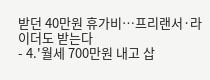받던 40만원 휴가비…프리랜서·라이더도 받는다
- 4.'월세 700만원 내고 삽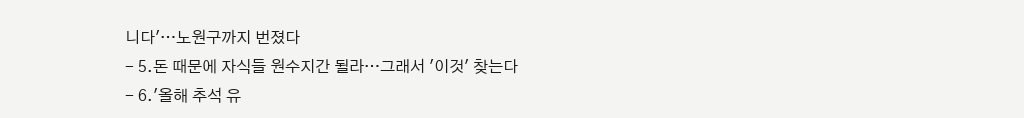니다'…노원구까지 번졌다
- 5.돈 때문에 자식들 원수지간 될라…그래서 '이것' 찾는다
- 6.'올해 추석 유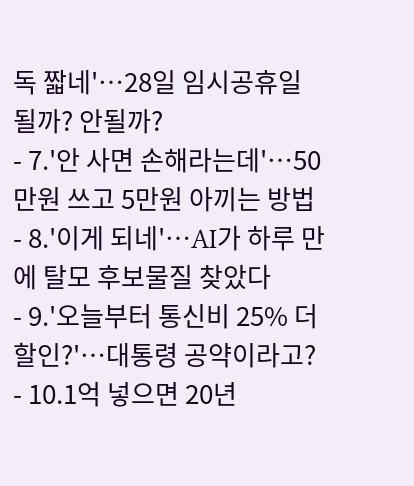독 짧네'…28일 임시공휴일 될까? 안될까?
- 7.'안 사면 손해라는데'…50만원 쓰고 5만원 아끼는 방법
- 8.'이게 되네'…AI가 하루 만에 탈모 후보물질 찾았다
- 9.'오늘부터 통신비 25% 더 할인?'…대통령 공약이라고?
- 10.1억 넣으면 20년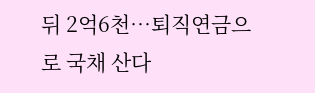뒤 2억6천…퇴직연금으로 국채 산다